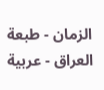الزمان - طبعة العراق - عربية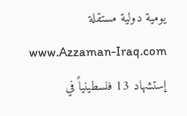يومية دولية مستقلة
www.Azzaman-Iraq.com
إستشهاد 13 فلسطينياً في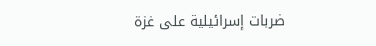ضربات إسرائيلية على غزة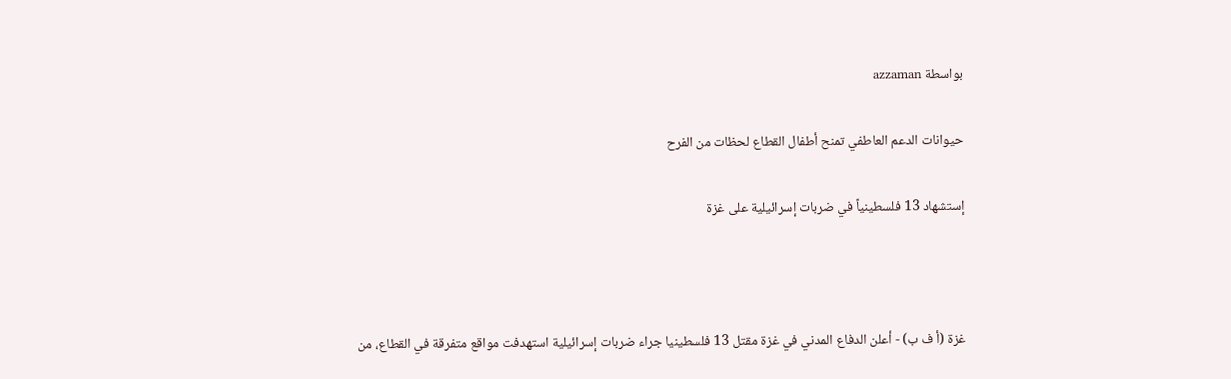بواسطة azzaman

حيوانات الدعم العاطفي تمنح أطفال القطاع لحظات من الفرح

إستشهاد 13 فلسطينياً في ضربات إسرائيلية على غزة



غزة (أ ف ب) - أعلن الدفاع المدني في غزة مقتل 13 فلسطينيا جراء ضربات إسرائيلية استهدفت مواقع متفرقة في القطاع، من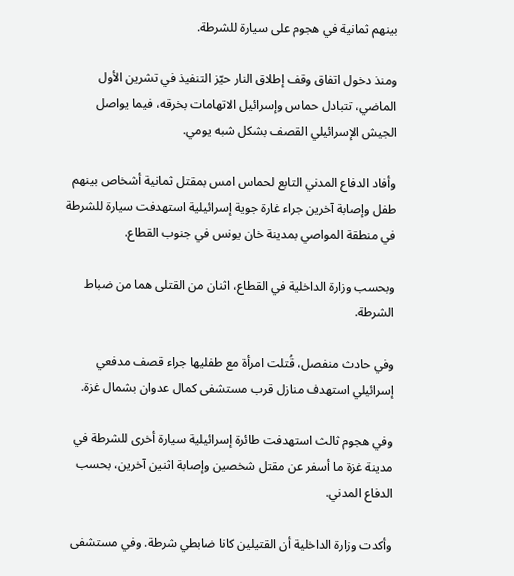بينهم ثمانية في هجوم على سيارة للشرطة.

ومنذ دخول اتفاق وقف إطلاق النار حيّز التنفيذ في تشرين الأول الماضي، تتبادل حماس وإسرائيل الاتهامات بخرقه، فيما يواصل الجيش الإسرائيلي القصف بشكل شبه يومي.

وأفاد الدفاع المدني التابع لحماس امس بمقتل ثمانية أشخاص بينهم طفل وإصابة آخرين جراء غارة جوية إسرائيلية استهدفت سيارة للشرطة في منطقة المواصي بمدينة خان يونس في جنوب القطاع.

وبحسب وزارة الداخلية في القطاع، اثنان من القتلى هما من ضباط الشرطة.

وفي حادث منفصل، قُتلت امرأة مع طفليها جراء قصف مدفعي إسرائيلي استهدف منازل قرب مستشفى كمال عدوان بشمال غزة.

وفي هجوم ثالث استهدفت طائرة إسرائيلية سيارة أخرى للشرطة في مدينة غزة ما أسفر عن مقتل شخصين وإصابة اثنين آخرين، بحسب الدفاع المدني.

وأكدت وزارة الداخلية أن القتيلين كانا ضابطي شرطة. وفي مستشفى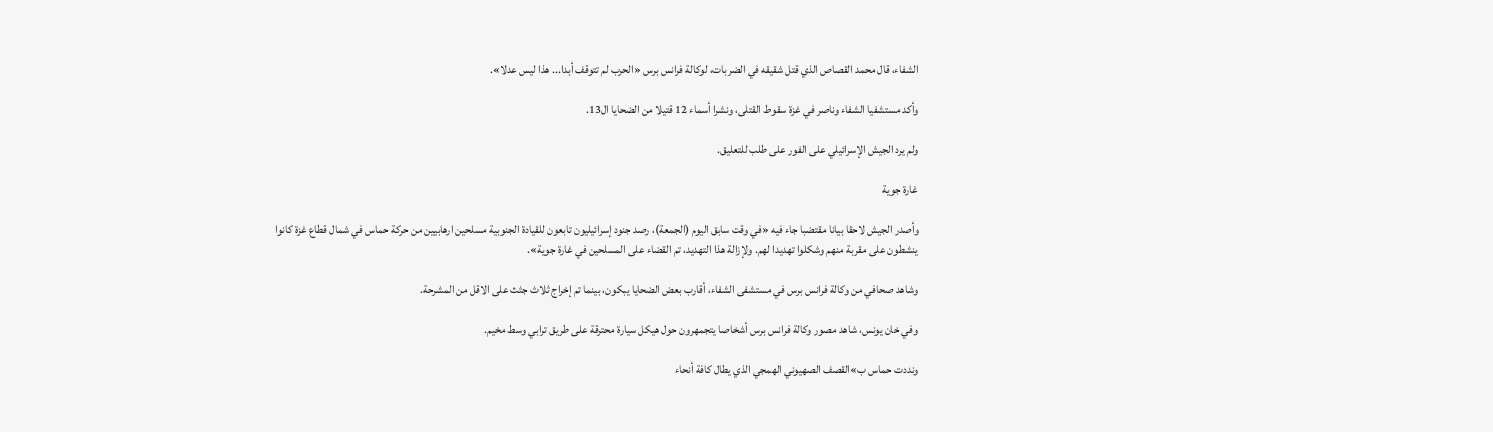الشفاء، قال محمد القصاص الذي قتل شقيقه في الضربات، لوكالة فرانس برس «الحرب لم تتوقف أبدا... هذا ليس عدلا».

وأكد مستشفيا الشفاء وناصر في غزة سقوط القتلى، ونشرا أسماء 12 قتيلا من الضحايا ال13.

ولم يرد الجيش الإسرائيلي على الفور على طلب للتعليق.

غارة جوية

وأصدر الجيش لاحقا بيانا مقتضبا جاء فيه «في وقت سابق اليوم (الجمعة)، رصد جنود إسرائيليون تابعون للقيادة الجنوبية مسلحين ارهابيين من حركة حماس في شمال قطاع غزة كانوا ينشطون على مقربة منهم وشكلوا تهديدا لهم. ولإزالة هذا التهديد، تم القضاء على المسلحين في غارة جوية».

وشاهد صحافي من وكالة فرانس برس في مستشفى الشفاء، أقارب بعض الضحايا يبكون، بينما تم إخراج ثلاث جثث على الاقل من المشرحة.

وفي خان يونس، شاهد مصور وكالة فرانس برس أشخاصا يتجمهرون حول هيكل سيارة محترقة على طريق ترابي وسط مخيم.

ونددت حماس ب»القصف الصهيوني الهمجي الذي يطال كافة أنحاء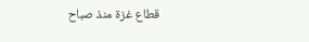قطاع غزة منذ صباح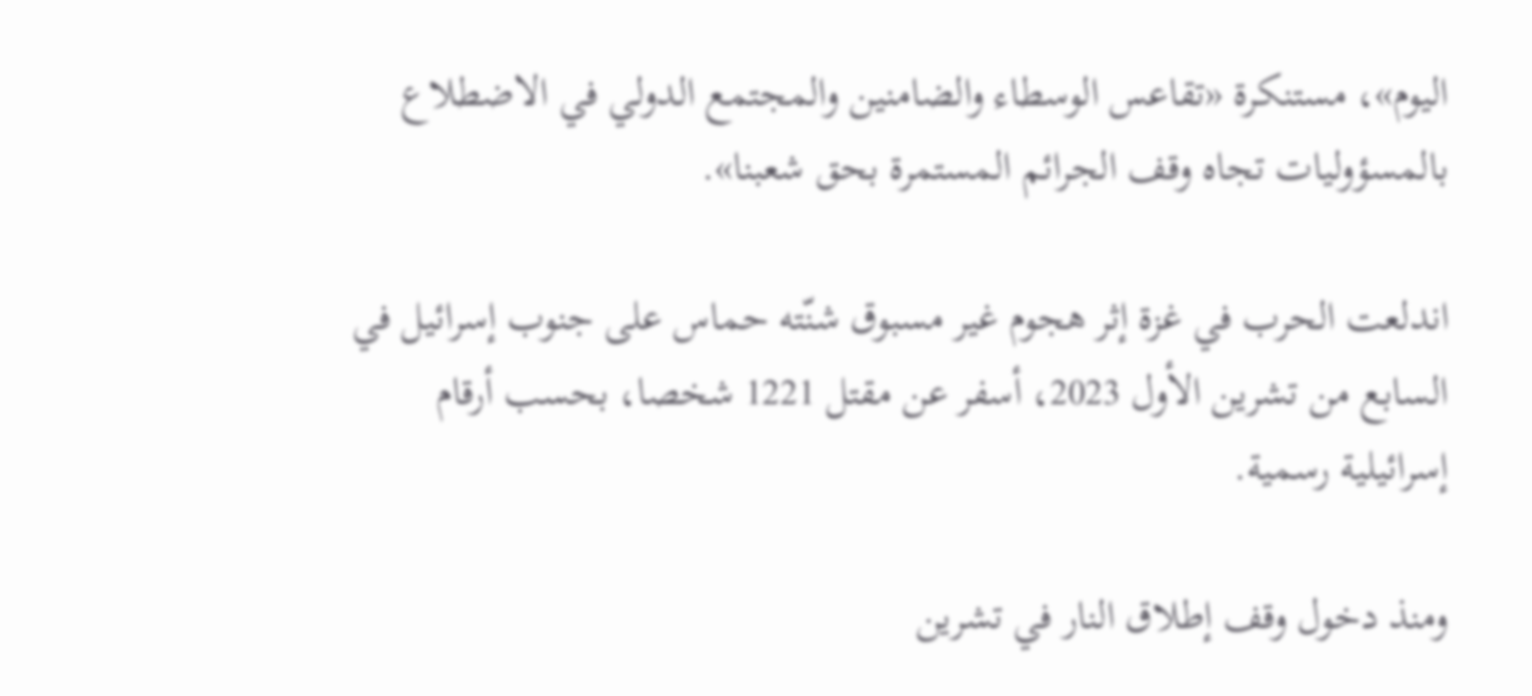اليوم»، مستنكرة «تقاعس الوسطاء والضامنين والمجتمع الدولي في الاضطلاع بالمسؤوليات تجاه وقف الجرائم المستمرة بحق شعبنا».

اندلعت الحرب في غزة إثر هجوم غير مسبوق شنّته حماس على جنوب إسرائيل في السابع من تشرين الأول 2023، أسفر عن مقتل 1221 شخصا، بحسب أرقام إسرائيلية رسمية.

ومنذ دخول وقف إطلاق النار في تشرين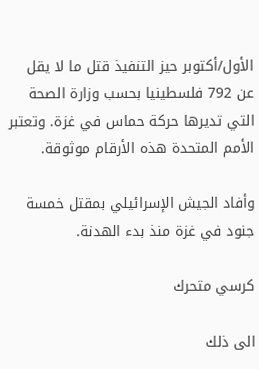الأول/أكتوبر حيز التنفيذ قتل ما لا يقل عن 792 فلسطينيا بحسب وزارة الصحة التي تديرها حركة حماس في غزة. وتعتبر الأمم المتحدة هذه الأرقام موثوقة.

وأفاد الجيش الإسرائيلي بمقتل خمسة جنود في غزة منذ بدء الهدنة.

كرسي متحرك

الى ذلك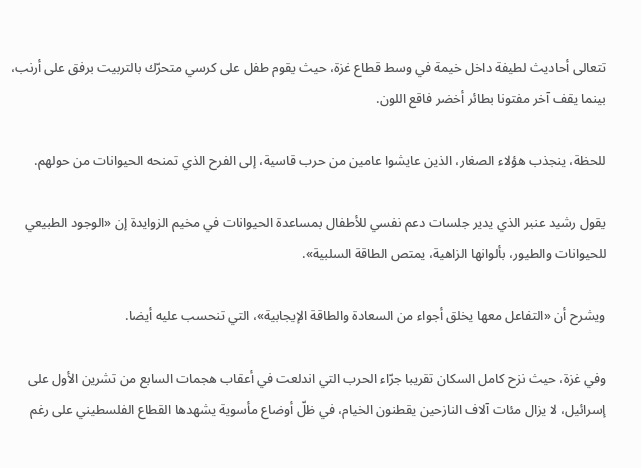تتعالى أحاديث لطيفة داخل خيمة في وسط قطاع غزة، حيث يقوم طفل على كرسي متحرّك بالتربيت برفق على أرنب، بينما يقف آخر مفتونا بطائر أخضر فاقع اللون.

للحظة، ينجذب هؤلاء الصغار، الذين عايشوا عامين من حرب قاسية، إلى الفرح الذي تمنحه الحيوانات من حولهم.

يقول رشيد عنبر الذي يدير جلسات دعم نفسي للأطفال بمساعدة الحيوانات في مخيم الزوايدة إن «الوجود الطبيعي للحيوانات والطيور، بألوانها الزاهية، يمتص الطاقة السلبية».

ويشرح أن «التفاعل معها يخلق أجواء من السعادة والطاقة الإيجابية»، التي تنحسب عليه أيضا.

وفي غزة، حيث نزح كامل السكان تقريبا جرّاء الحرب التي اندلعت في أعقاب هجمات السابع من تشرين الأول على إسرائيل، لا يزال مئات آلاف النازحين يقطنون الخيام، في ظلّ أوضاع مأسوية يشهدها القطاع الفلسطيني على رغم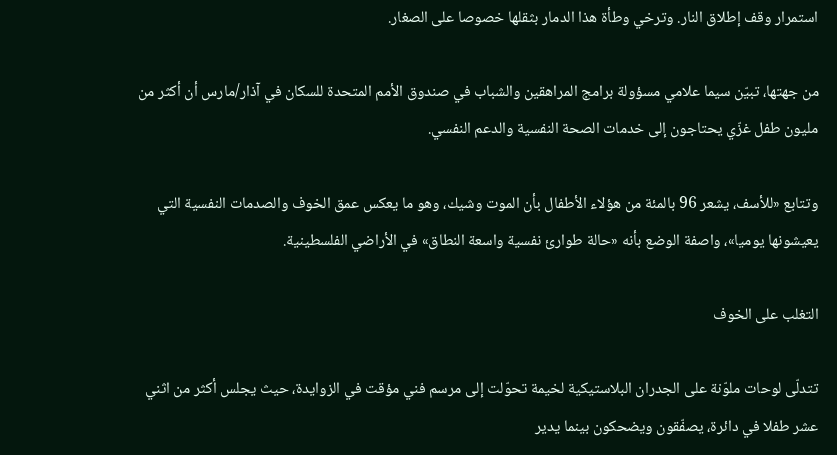استمرار وقف إطلاق النار. وترخي وطأة هذا الدمار بثقلها خصوصا على الصغار.

من جهتها، تبيّن سيما علامي مسؤولة برامج المراهقين والشباب في صندوق الأمم المتحدة للسكان في آذار/مارس أن أكثر من مليون طفل غزّي يحتاجون إلى خدمات الصحة النفسية والدعم النفسي.

وتتابع «للأسف، يشعر 96 بالمئة من هؤلاء الأطفال بأن الموت وشيك، وهو ما يعكس عمق الخوف والصدمات النفسية التي يعيشونها يوميا»، واصفة الوضع بأنه «حالة طوارئ نفسية واسعة النطاق» في الأراضي الفلسطينية.

التغلب على الخوف

تتدلّى لوحات ملوّنة على الجدران البلاستيكية لخيمة تحوّلت إلى مرسم فني مؤقت في الزوايدة، حيث يجلس أكثر من اثني عشر طفلا في دائرة، يصفّقون ويضحكون بينما يدير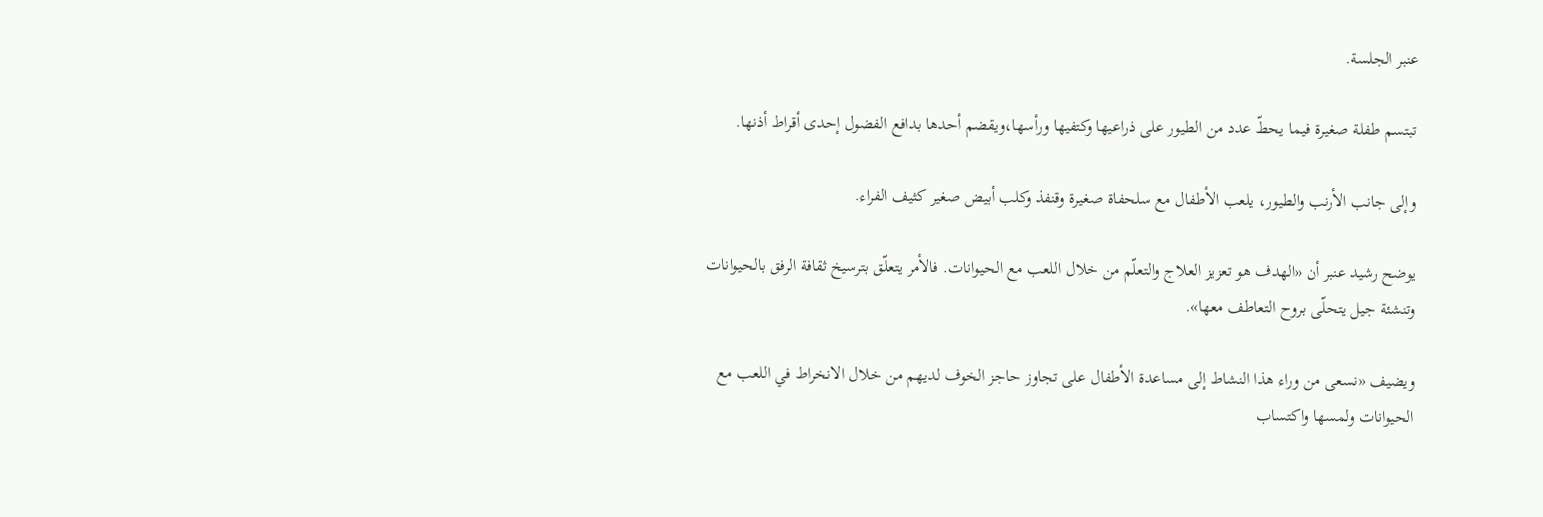عنبر الجلسة.

تبتسم طفلة صغيرة فيما يحطّ عدد من الطيور على ذراعيها وكتفيها ورأسها،ويقضم أحدها بدافع الفضول إحدى أقراط أذنها.

وإلى جانب الأرنب والطيور، يلعب الأطفال مع سلحفاة صغيرة وقنفذ وكلب أبيض صغير كثيف الفراء.

يوضح رشيد عنبر أن «الهدف هو تعزيز العلاج والتعلّم من خلال اللعب مع الحيوانات. فالأمر يتعلّق بترسيخ ثقافة الرفق بالحيوانات وتنشئة جيل يتحلّى بروح التعاطف معها».

ويضيف «نسعى من وراء هذا النشاط إلى مساعدة الأطفال على تجاوز حاجز الخوف لديهم من خلال الانخراط في اللعب مع الحيوانات ولمسها واكتساب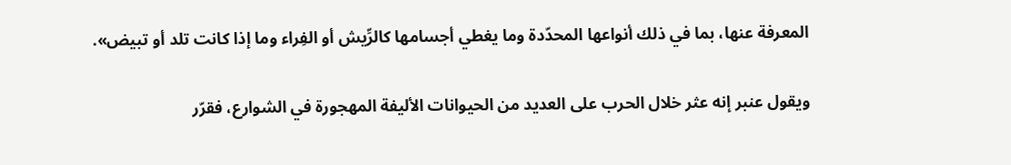المعرفة عنها، بما في ذلك أنواعها المحدّدة وما يغطي أجسامها كالرِّيش أو الفِراء وما إذا كانت تلد أو تبيض».

ويقول عنبر إنه عثر خلال الحرب على العديد من الحيوانات الأليفة المهجورة في الشوارع، فقرّر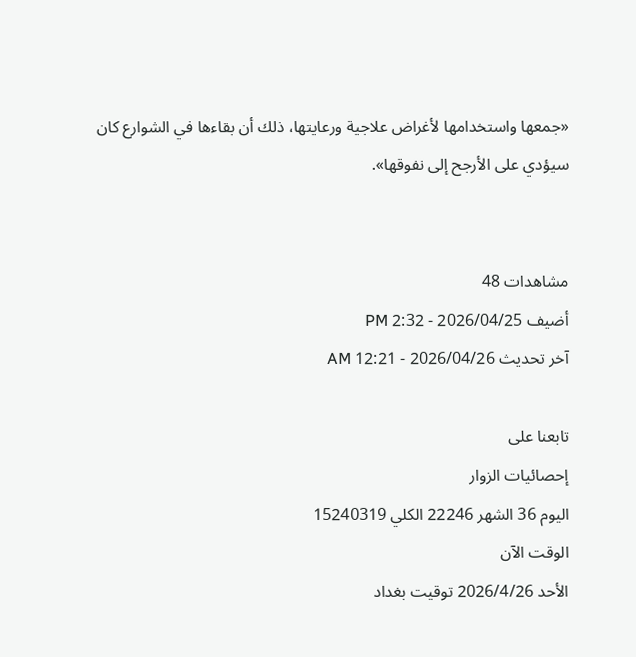«جمعها واستخدامها لأغراض علاجية ورعايتها، ذلك أن بقاءها في الشوارع كان سيؤدي على الأرجح إلى نفوقها».


مشاهدات 48
أضيف 2026/04/25 - 2:32 PM
آخر تحديث 2026/04/26 - 12:21 AM

تابعنا على
إحصائيات الزوار
اليوم 36 الشهر 22246 الكلي 15240319
الوقت الآن
الأحد 2026/4/26 توقيت بغداد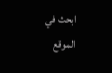ابحث في الموقع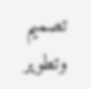تصميم وتطوير